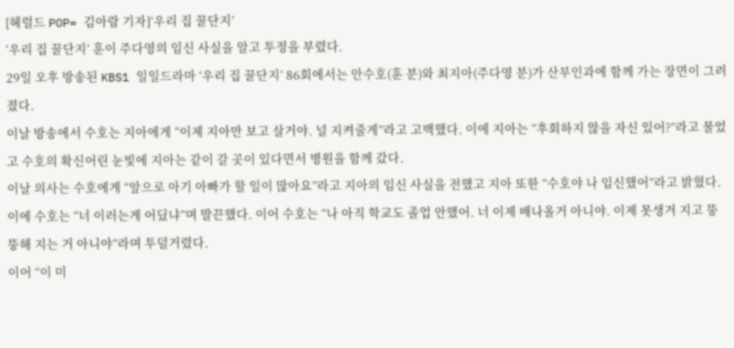[헤럴드 POP= 김아람 기자]‘우리 집 꿀단지’
‘우리 집 꿀단지’ 훈이 주다영의 임신 사실을 알고 투정을 부렸다.
29일 오후 방송된 KBS1 일일드라마 ‘우리 집 꿀단지’ 86회에서는 안수호(훈 분)와 최지아(주다영 분)가 산부인과에 함께 가는 장면이 그려졌다.
이날 방송에서 수호는 지아에게 “이제 지아만 보고 살거야. 널 지켜줄게”라고 고백했다. 이에 지아는 “후회하지 않을 자신 있어?”라고 물었고 수호의 확신어린 눈빛에 지아는 같이 갈 곳이 있다면서 병원을 함께 갔다.
이날 의사는 수호에게 “앞으로 아기 아빠가 할 일이 많아요”라고 지아의 임신 사실을 전했고 지아 또한 “수호야 나 임신했어”라고 밝혔다.
이에 수호는 “너 이러는게 어딨냐”며 발끈했다. 이어 수호는 “나 아직 학교도 졸업 안했어. 너 이제 배나올거 아니야. 이제 못생겨 지고 뚱뚱해 지는 거 아니야”라며 투덜거렸다.
이어 “이 미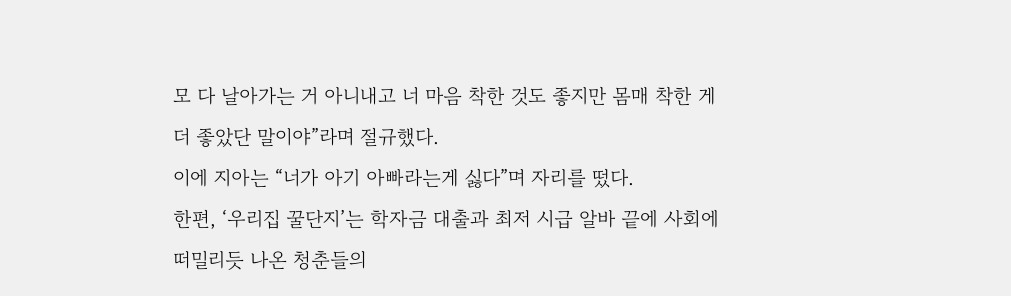모 다 날아가는 거 아니내고 너 마음 착한 것도 좋지만 몸매 착한 게 더 좋았단 말이야”라며 절규했다.
이에 지아는 “너가 아기 아빠라는게 싫다”며 자리를 떴다.
한편, ‘우리집 꿀단지’는 학자금 대출과 최저 시급 알바 끝에 사회에 떠밀리듯 나온 청춘들의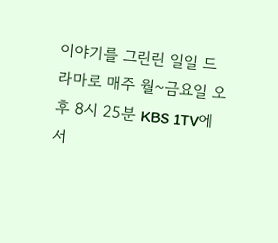이야기를 그린린 일일 드라마로 매주 월~금요일 오후 8시 25분 KBS 1TV에서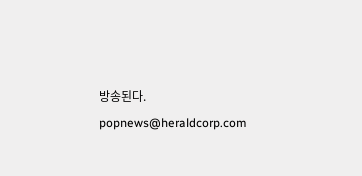방송된다.
popnews@heraldcorp.com